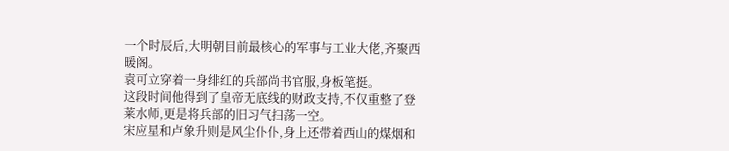一个时辰后,大明朝目前最核心的军事与工业大佬,齐聚西暖阁。
袁可立穿着一身绯红的兵部尚书官服,身板笔挺。
这段时间他得到了皇帝无底线的财政支持,不仅重整了登莱水师,更是将兵部的旧习气扫荡一空。
宋应星和卢象升则是风尘仆仆,身上还带着西山的煤烟和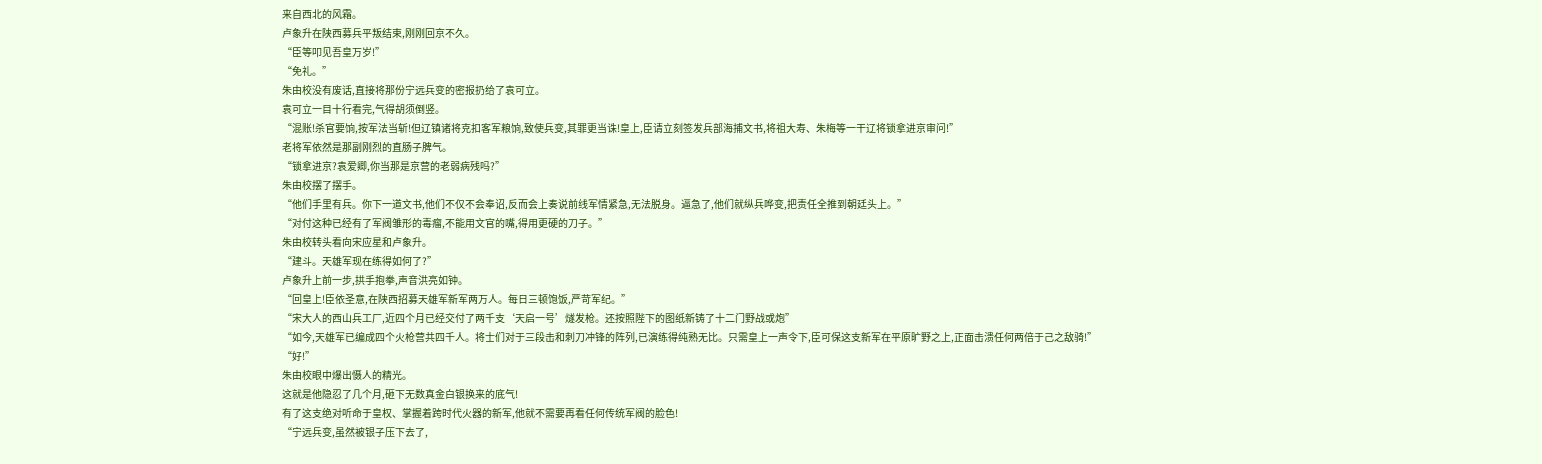来自西北的风霜。
卢象升在陕西募兵平叛结束,刚刚回京不久。
“臣等叩见吾皇万岁!”
“免礼。”
朱由校没有废话,直接将那份宁远兵变的密报扔给了袁可立。
袁可立一目十行看完,气得胡须倒竖。
“混账!杀官要饷,按军法当斩!但辽镇诸将克扣客军粮饷,致使兵变,其罪更当诛!皇上,臣请立刻签发兵部海捕文书,将祖大寿、朱梅等一干辽将锁拿进京审问!”
老将军依然是那副刚烈的直肠子脾气。
“锁拿进京?袁爱卿,你当那是京营的老弱病残吗?”
朱由校摆了摆手。
“他们手里有兵。你下一道文书,他们不仅不会奉诏,反而会上奏说前线军情紧急,无法脱身。逼急了,他们就纵兵哗变,把责任全推到朝廷头上。”
“对付这种已经有了军阀雏形的毒瘤,不能用文官的嘴,得用更硬的刀子。”
朱由校转头看向宋应星和卢象升。
“建斗。天雄军现在练得如何了?”
卢象升上前一步,拱手抱拳,声音洪亮如钟。
“回皇上!臣依圣意,在陕西招募天雄军新军两万人。每日三顿饱饭,严苛军纪。”
“宋大人的西山兵工厂,近四个月已经交付了两千支‘天启一号’燧发枪。还按照陛下的图纸新铸了十二门野战或炮”
“如今,天雄军已编成四个火枪营共四千人。将士们对于三段击和刺刀冲锋的阵列,已演练得纯熟无比。只需皇上一声令下,臣可保这支新军在平原旷野之上,正面击溃任何两倍于己之敌骑!”
“好!”
朱由校眼中爆出慑人的精光。
这就是他隐忍了几个月,砸下无数真金白银换来的底气!
有了这支绝对听命于皇权、掌握着跨时代火器的新军,他就不需要再看任何传统军阀的脸色!
“宁远兵变,虽然被银子压下去了,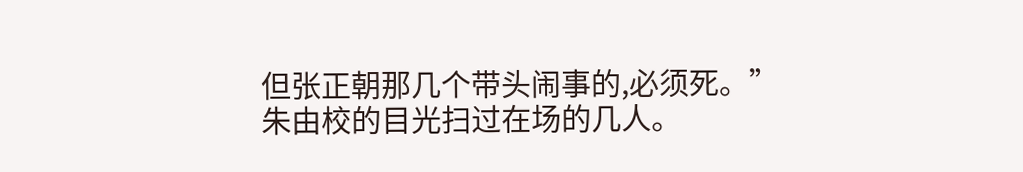但张正朝那几个带头闹事的,必须死。”
朱由校的目光扫过在场的几人。